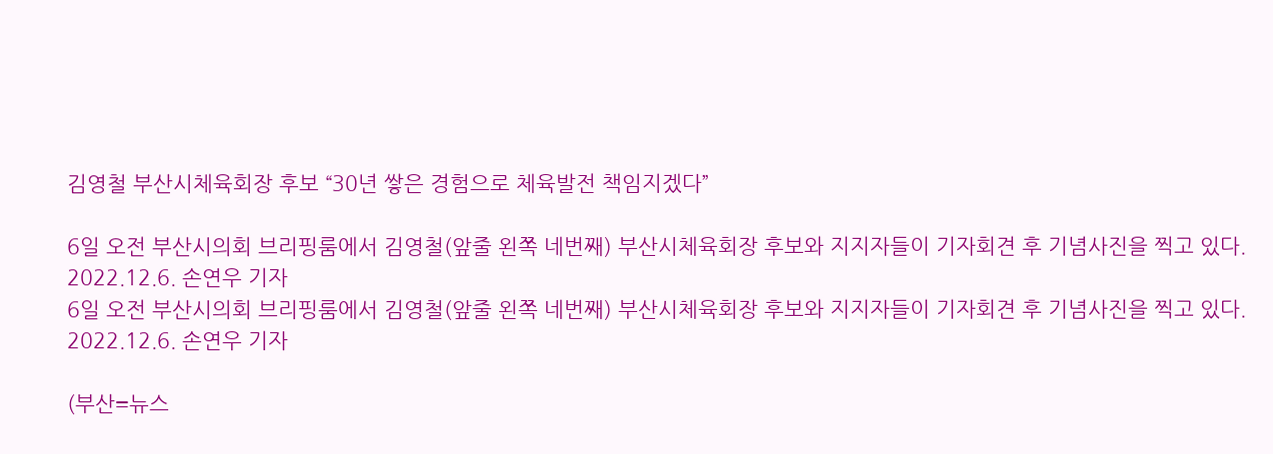김영철 부산시체육회장 후보 “30년 쌓은 경험으로 체육발전 책임지겠다”

6일 오전 부산시의회 브리핑룸에서 김영철(앞줄 왼쪽 네번째) 부산시체육회장 후보와 지지자들이 기자회견 후 기념사진을 찍고 있다. 2022.12.6. 손연우 기자
6일 오전 부산시의회 브리핑룸에서 김영철(앞줄 왼쪽 네번째) 부산시체육회장 후보와 지지자들이 기자회견 후 기념사진을 찍고 있다. 2022.12.6. 손연우 기자

(부산=뉴스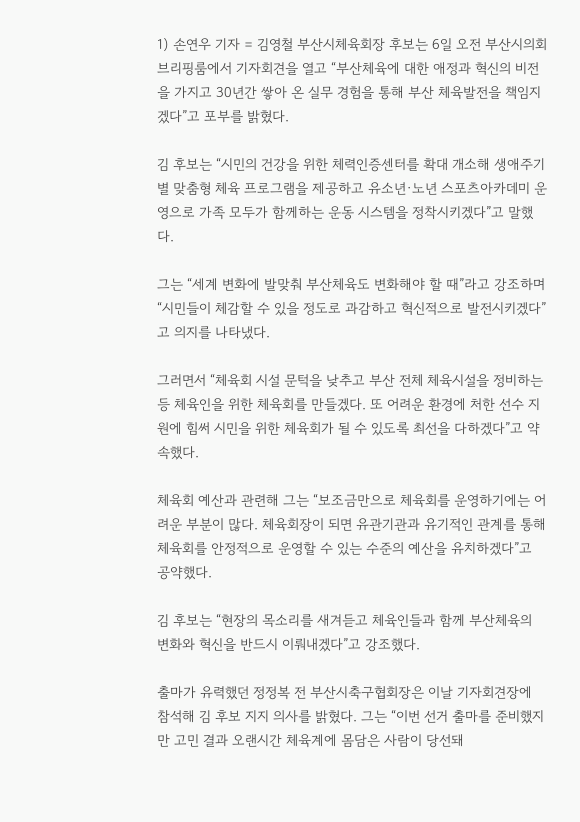1) 손연우 기자 = 김영철 부산시체육회장 후보는 6일 오전 부산시의회 브리핑룸에서 기자회견을 열고 “부산체육에 대한 애정과 혁신의 비전을 가지고 30년간 쌓아 온 실무 경험을 통해 부산 체육발전을 책임지겠다”고 포부를 밝혔다.

김 후보는 “시민의 건강을 위한 체력인증센터를 확대 개소해 생애주기별 맞춤형 체육 프로그램을 제공하고 유소년·노년 스포츠아카데미 운영으로 가족 모두가 함께하는 운동 시스템을 정착시키겠다”고 말했다.

그는 “세계 변화에 발맞춰 부산체육도 변화해야 할 때”라고 강조하며 “시민들이 체감할 수 있을 정도로 과감하고 혁신적으로 발전시키겠다”고 의지를 나타냈다.

그러면서 “체육회 시설 문턱을 낮추고 부산 전체 체육시설을 정비하는 등 체육인을 위한 체육회를 만들겠다. 또 어려운 환경에 처한 선수 지원에 힘써 시민을 위한 체육회가 될 수 있도록 최선을 다하겠다”고 약속했다.

체육회 예산과 관련해 그는 “보조금만으로 체육회를 운영하기에는 어려운 부분이 많다. 체육회장이 되면 유관기관과 유기적인 관계를 통해 체육회를 안정적으로 운영할 수 있는 수준의 예산을 유치하겠다”고 공약했다.

김 후보는 “현장의 목소리를 새겨듣고 체육인들과 함께 부산체육의 변화와 혁신을 반드시 이뤄내겠다”고 강조했다.

출마가 유력했던 정정복 전 부산시축구협회장은 이날 기자회견장에 참석해 김 후보 지지 의사를 밝혔다. 그는 “이번 선거 출마를 준비했지만 고민 결과 오랜시간 체육계에 몸담은 사람이 당선돼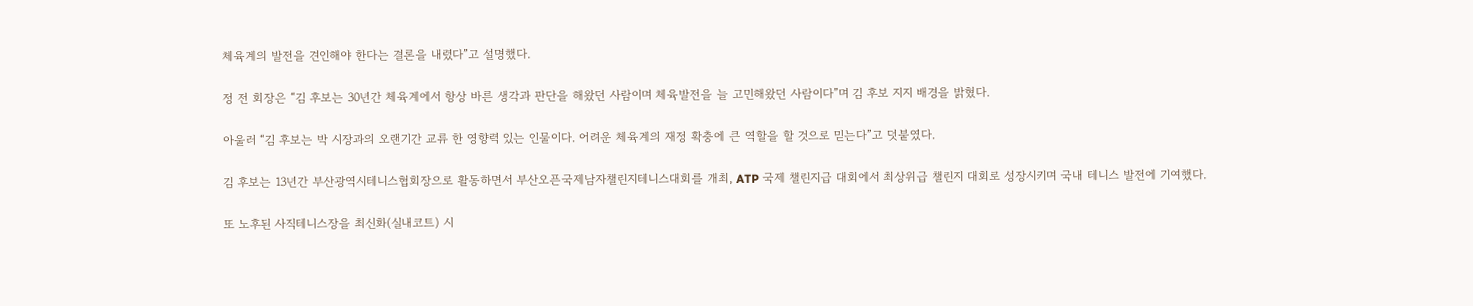체육계의 발전을 견인해야 한다는 결론을 내렸다”고 설명했다.

정 전 회장은 “김 후보는 30년간 체육계에서 항상 바른 생각과 판단을 해왔던 사람이며 체육발전을 늘 고민해왔던 사람이다”며 김 후보 지지 배경을 밝혔다.

아울러 “김 후보는 박 시장과의 오랜기간 교류 한 영향력 있는 인물이다. 어려운 체육계의 재정 확충에 큰 역할을 할 것으로 믿는다”고 덧붙였다.

김 후보는 13년간 부산광역시테니스협회장으로 활동하면서 부산오픈국제남자챌린지테니스대회를 개최, ATP 국제 챌린지급 대회에서 최상위급 챌린지 대회로 성장시키며 국내 테니스 발전에 기여했다.

또 노후된 사직테니스장을 최신화(실내코트) 시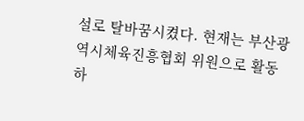설로 탈바꿈시켰다. 현재는 부산광역시체육진흥협회 위원으로 활동하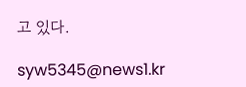고 있다.

syw5345@news1.kr